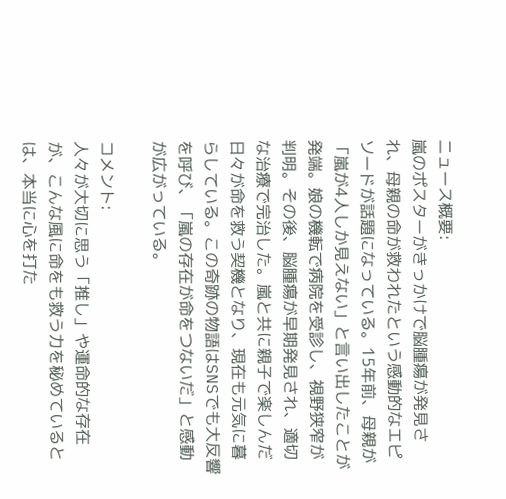ニュース概要:
嵐のポスターがきっかけで脳腫瘍が発見され、母親の命が救われたという感動的なエピソードが話題になっている。15年前、母親が「嵐が4人しか見えない」と言い出したことが発端。娘の機転で病院を受診し、視野狭窄が判明。その後、脳腫瘍が早期発見され、適切な治療で完治した。嵐と共に親子で楽しんだ日々が命を救う契機となり、現在も元気に暮らしている。この奇跡の物語はSNSでも大反響を呼び、「嵐の存在が命をつないだ」と感動が広がっている。

コメント:
人々が大切に思う「推し」や運命的な存在が、こんな風に命をも救う力を秘めているとは、本当に心を打た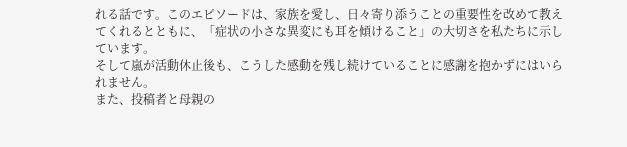れる話です。このエピソードは、家族を愛し、日々寄り添うことの重要性を改めて教えてくれるとともに、「症状の小さな異変にも耳を傾けること」の大切さを私たちに示しています。
そして嵐が活動休止後も、こうした感動を残し続けていることに感謝を抱かずにはいられません。
また、投稿者と母親の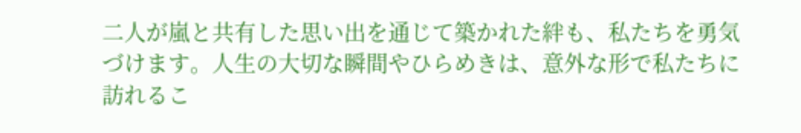二人が嵐と共有した思い出を通じて築かれた絆も、私たちを勇気づけます。人生の大切な瞬間やひらめきは、意外な形で私たちに訪れるこ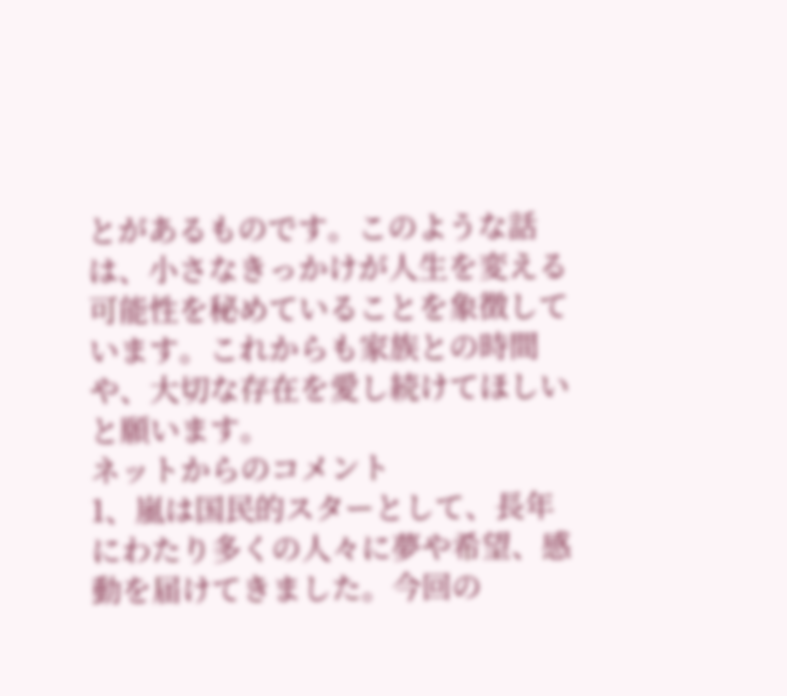とがあるものです。このような話は、小さなきっかけが人生を変える可能性を秘めていることを象徴しています。これからも家族との時間や、大切な存在を愛し続けてほしいと願います。
ネットからのコメント
1、嵐は国民的スターとして、長年にわたり多くの人々に夢や希望、感動を届けてきました。今回の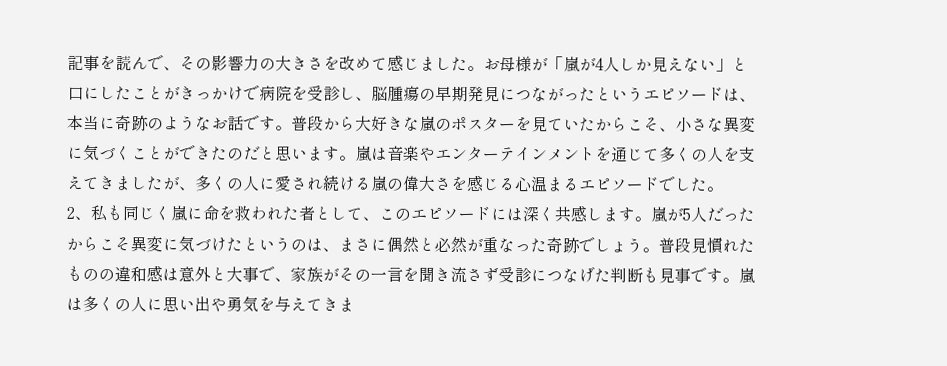記事を読んで、その影響力の大きさを改めて感じました。お母様が「嵐が4人しか見えない」と口にしたことがきっかけで病院を受診し、脳腫瘍の早期発見につながったというエピソードは、本当に奇跡のようなお話です。普段から大好きな嵐のポスターを見ていたからこそ、小さな異変に気づくことができたのだと思います。嵐は音楽やエンターテインメントを通じて多くの人を支えてきましたが、多くの人に愛され続ける嵐の偉大さを感じる心温まるエピソードでした。
2、私も同じく嵐に命を救われた者として、このエピソードには深く共感します。嵐が5人だったからこそ異変に気づけたというのは、まさに偶然と必然が重なった奇跡でしょう。普段見慣れたものの違和感は意外と大事で、家族がその一言を聞き流さず受診につなげた判断も見事です。嵐は多くの人に思い出や勇気を与えてきま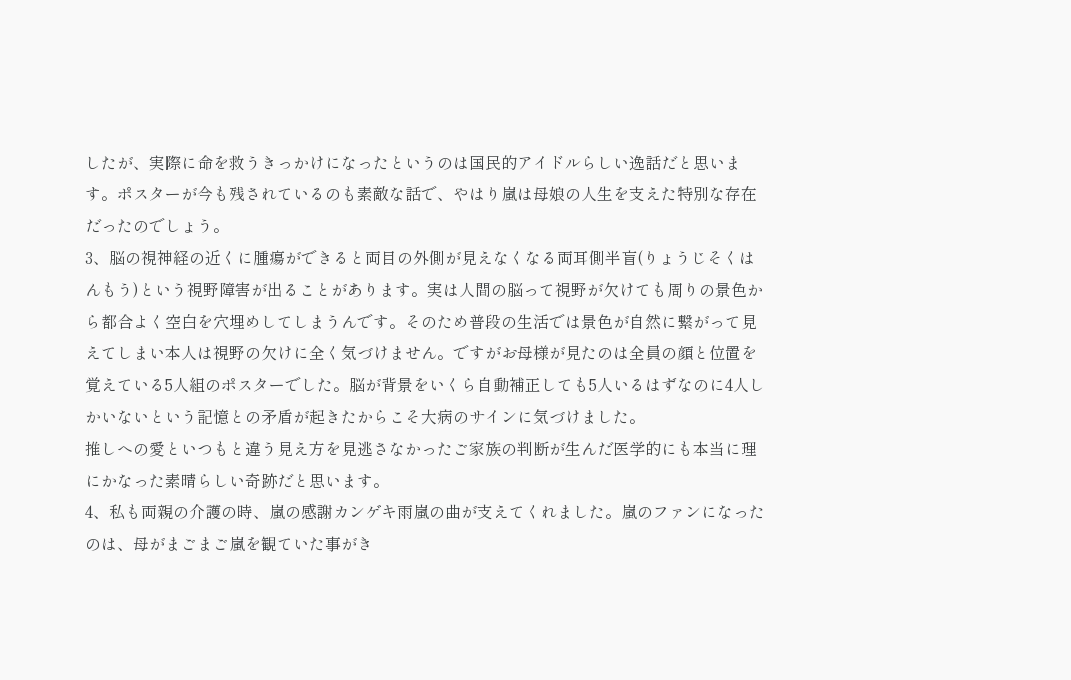したが、実際に命を救うきっかけになったというのは国民的アイドルらしい逸話だと思います。ポスターが今も残されているのも素敵な話で、やはり嵐は母娘の人生を支えた特別な存在だったのでしょう。
3、脳の視神経の近くに腫瘍ができると両目の外側が見えなくなる両耳側半盲(りょうじそくはんもう)という視野障害が出ることがあります。実は人間の脳って視野が欠けても周りの景色から都合よく空白を穴埋めしてしまうんです。そのため普段の生活では景色が自然に繋がって見えてしまい本人は視野の欠けに全く気づけません。ですがお母様が見たのは全員の顔と位置を覚えている5人組のポスターでした。脳が背景をいくら自動補正しても5人いるはずなのに4人しかいないという記憶との矛盾が起きたからこそ大病のサインに気づけました。
推しへの愛といつもと違う見え方を見逃さなかったご家族の判断が生んだ医学的にも本当に理にかなった素晴らしい奇跡だと思います。
4、私も両親の介護の時、嵐の感謝カンゲキ雨嵐の曲が支えてくれました。嵐のファンになったのは、母がまごまご嵐を観ていた事がき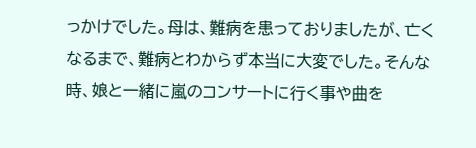っかけでした。母は、難病を患っておりましたが、亡くなるまで、難病とわからず本当に大変でした。そんな時、娘と一緒に嵐のコンサートに行く事や曲を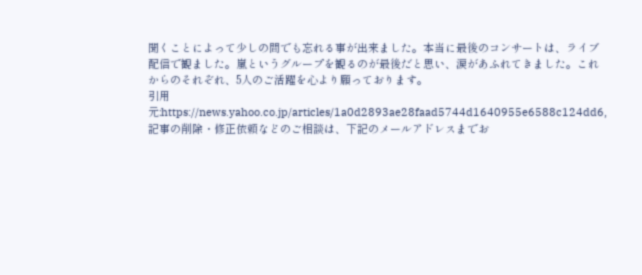聞くことによって少しの間でも忘れる事が出来ました。本当に最後のコンサートは、ライブ配信で観ました。嵐というグループを観るのが最後だと思い、涙があふれてきました。これからのそれぞれ、5人のご活躍を心より願っております。
引用元:https://news.yahoo.co.jp/articles/1a0d2893ae28faad5744d1640955e6588c124dd6,記事の削除・修正依頼などのご相談は、下記のメールアドレスまでお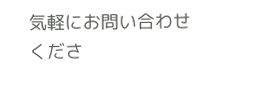気軽にお問い合わせくださ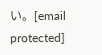い。[email protected]